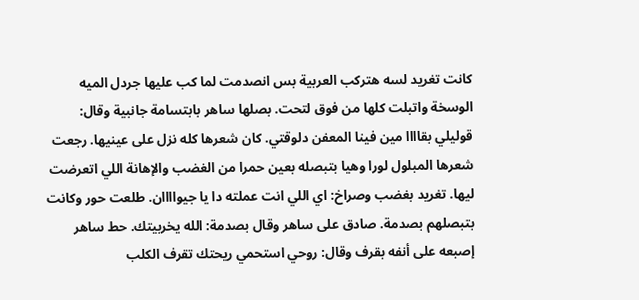كانت تغريد لسه هتركب العربية بس انصدمت لما كب عليها جردل الميه الوسخة واتبلت كلها من فوق لتحت. بصلها ساهر بابتسامة جانبية وقال: قوليلي بقاااا مين فينا المعفن دلوقتي. كان شعرها كله نزل على عينيها. رجعت شعرها المبلول لورا وهيا بتبصله بعين حمرا من الغضب والإهانة اللي اتعرضت ليها. تغريد بغضب وصراخ: اي اللي انت عملته دا يا جيواااان. طلعت حور وكانت بتبصلهم بصدمة. صادق على ساهر وقال بصدمة: الله يخربيتك. حط ساهر
إصبعه على أنفه بقرف وقال: روحي استحمي ريحتك تقرف الكلب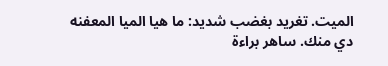الميت. تغريد بغضب شديد: ما هيا الميا المعفنه دي منك. ساهر براءة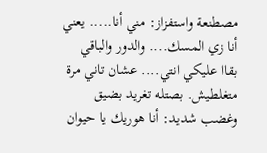مصطنعة واستفزاز: مني أنا..... يعني أنا زي المسك.... والدور والباقي بقاا عليكي انتي.... عشان تاني مرة متغلطيش. بصتله تغريد بضيق وغضب شديد: أنا هوريك يا حيوان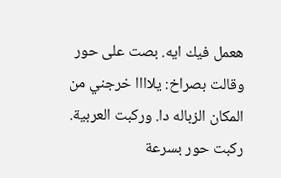هعمل فيك ايه. بصت على حور وقالت بصراخ: يلاااا خرجني من المكان الزباله دا. وركبت العربية. ركبت حور بسرعة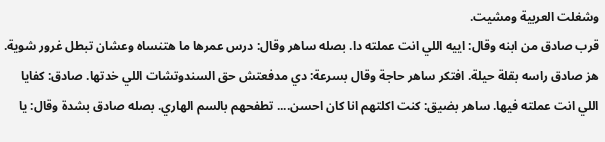وشغلت العربية ومشيت.
قرب صادق من ابنه وقال: اييه اللي انت عملته دا. بصله ساهر وقال: درس عمرها ما هتنساه وعشان تبطل غرور شوية. هز صادق راسه بقلة حيلة. افتكر ساهر حاجة وقال بسرعة: دي مدفعتش حق السندوتشات اللي خدتها. صادق: كفايا اللي انت عملته فيها. ساهر بضيق: كنت اكلتهم انا كان احسن.... تطفحهم بالسم الهاري. بصله صادق بشدة وقال: يا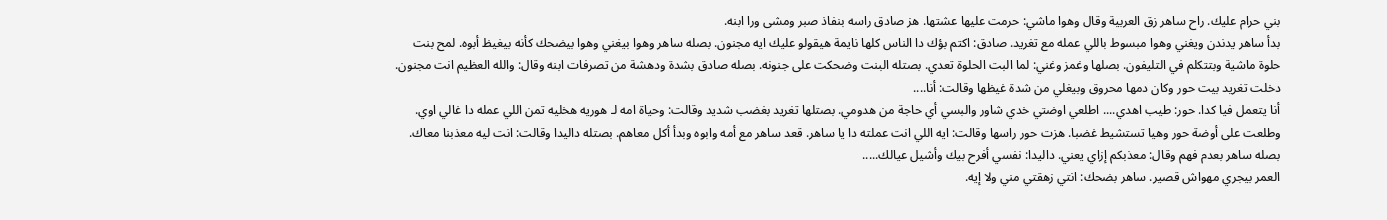بني حرام عليك. راح ساهر زق العربية وقال وهوا ماشي: حرمت عليها عشتها. هز صادق راسه بنفاذ صبر ومشى ورا ابنه.
بدأ ساهر يدندن ويغني وهوا مبسوط باللي عمله مع تغريد. صادق: اكتم بؤك دا الناس كلها نايمة هيقولو عليك ايه مجنون. بصله ساهر وهوا بيغني وهوا بيضحك كأنه بيغيظ أبوه. لمح بنت حلوة ماشية وبتتكلم في التليفون. بصلها وغمز وغني: لما البت الحلوة تعدي. بصتله البنت وضحكت على جنونه. بصله صادق بشدة ودهشة من تصرفات ابنه وقال: والله العظيم انت مجنون. دخلت تغريد بيت حور وكان دمها محروق وبيغلي من شدة غيظها وقالت: أنا....
أنا يتعمل فيا كدا. حور: طيب اهدي.... اطلعي اوضتي خدي شاور والبسي أي حاجة من هدومي. بصتلها تغريد بغضب شديد وقالت: وحياة امه لـ هوريه هخليه تمن اللي عمله دا غالي اوي. وطلعت على أوضة حور وهيا تستشيط غضبا. هزت حور راسها وقالت: ايه اللي انت عملته دا يا ساهر. قعد ساهر مع أمه وابوه وبدأ أكل معاهم. بصتله داليدا وقالت: انت ليه معذبنا معاك. بصله ساهر بعدم فهم وقال: معذبكم إزاي يعني. داليدا: نفسي أفرح بيك وأشيل عيالك.....
العمر بيجري مهواش قصير. ساهر بضحك: انتي زهقتي مني ولا إيه.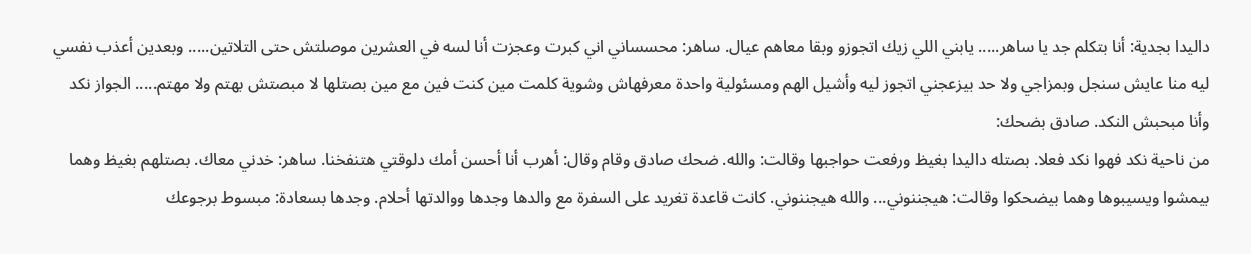داليدا بجدية: أنا بتكلم جد يا ساهر..... يابني اللي زيك اتجوزو وبقا معاهم عيال. ساهر: محسساني اني كبرت وعجزت أنا لسه في العشرين موصلتش حتى التلاتين..... وبعدين أعذب نفسي ليه منا عايش سنجل وبمزاجي ولا حد بيزعجني اتجوز ليه وأشيل الهم ومسئولية واحدة معرفهاش وشوية كلمت مين كنت فين مع مين بصتلها لا مبصتش بهتم ولا مهتم..... الجواز نكد وأنا مبحبش النكد. صادق بضحك:
من ناحية نكد فهوا نكد فعلا. بصتله داليدا بغيظ ورفعت حواجبها وقالت: والله. ضحك صادق وقام وقال: أهرب أنا أحسن أمك دلوقتي هتنفخنا. ساهر: خدني معاك. بصتلهم بغيظ وهما بيمشوا ويسيبوها وهما بيضحكوا وقالت: هيجننوني... والله هيجننوني. كانت قاعدة تغريد على السفرة مع والدها وجدها ووالدتها أحلام. وجدها بسعادة: مبسوط برجوعك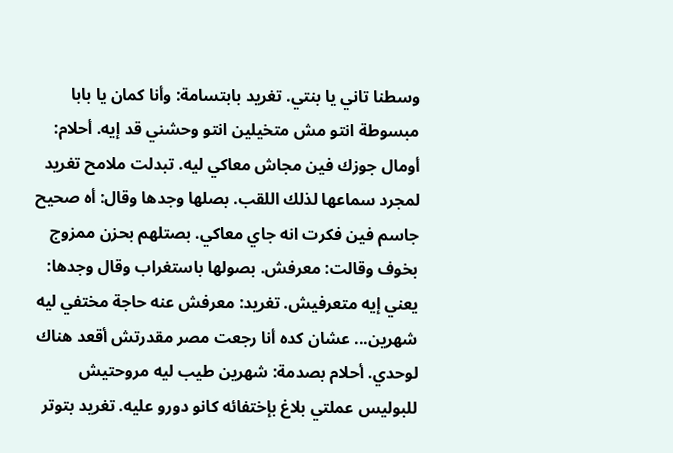وسطنا تاني يا بنتي. تغريد بابتسامة: وأنا كمان يا بابا مبسوطة انتو مش متخيلين انتو وحشني قد إيه. أحلام:
أومال جوزك فين مجاش معاكي ليه. تبدلت ملامح تغريد لمجرد سماعها لذلك اللقب. بصلها وجدها وقال: أه صحيح جاسم فين فكرت انه جاي معاكي. بصتلهم بحزن ممزوج بخوف وقالت: معرفش. بصولها باستغراب وقال وجدها: يعني إيه متعرفيش. تغريد: معرفش عنه حاجة مختفي ليه شهرين... عشان كده أنا رجعت مصر مقدرتش أقعد هناك لوحدي. أحلام بصدمة: شهرين طيب ليه مروحتيش للبوليس عملتي بلاغ بإختفائه كانو دورو عليه. تغريد بتوتر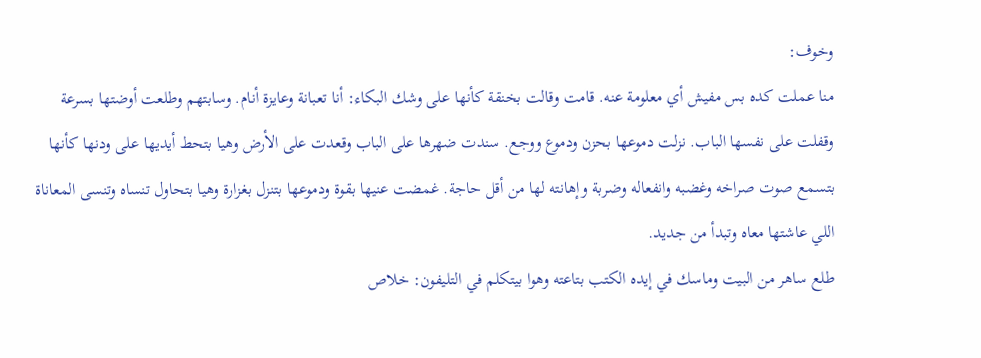وخوف:
منا عملت كده بس مفيش أي معلومة عنه. قامت وقالت بخنقة كأنها على وشك البكاء: أنا تعبانة وعايزة أنام. وسابتهم وطلعت أوضتها بسرعة وقفلت على نفسها الباب. نزلت دموعها بحزن ودموع ووجع. سندت ضهرها على الباب وقعدت على الأرض وهيا بتحط أيديها على ودنها كأنها بتسمع صوت صراخه وغضبه وانفعاله وضربة وإهانته لها من أقل حاجة. غمضت عنيها بقوة ودموعها بتنزل بغزارة وهيا بتحاول تنساه وتنسى المعاناة اللي عاشتها معاه وتبدأ من جديد.
طلع ساهر من البيت وماسك في إيده الكتب بتاعته وهوا بيتكلم في التليفون: خلاص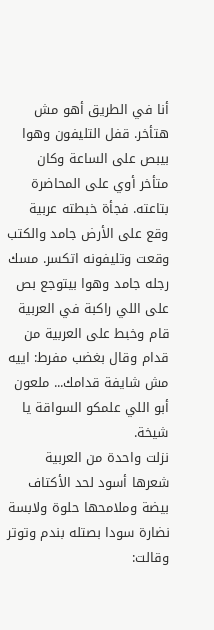أنا في الطريق أهو مش هتأخر. قفل التليفون وهوا بيبص على الساعة وكان متأخر أوي على المحاضرة بتاعته. فجأة خبطته عربية وقع على الأرض جامد والكتب وقعت وتليفونه اتكسر. مسك رجله جامد وهوا بيتوجع بص على اللي راكبة في العربية قام وخبط على العربية من قدام وقال بغضب مفرط: اييه مش شايفة قدامك... ملعون أبو اللي علمكو السواقة يا شيخة.
نزلت واحدة من العربية شعرها أسود لحد الأكتاف بيضة وملامحها حلوة ولابسة نضارة سودا بصتله بندم وتوتر وقالت: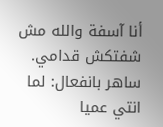أنا آسفة والله مش شفتكش قدامي. ساهر بانفعال: لما انتي عميا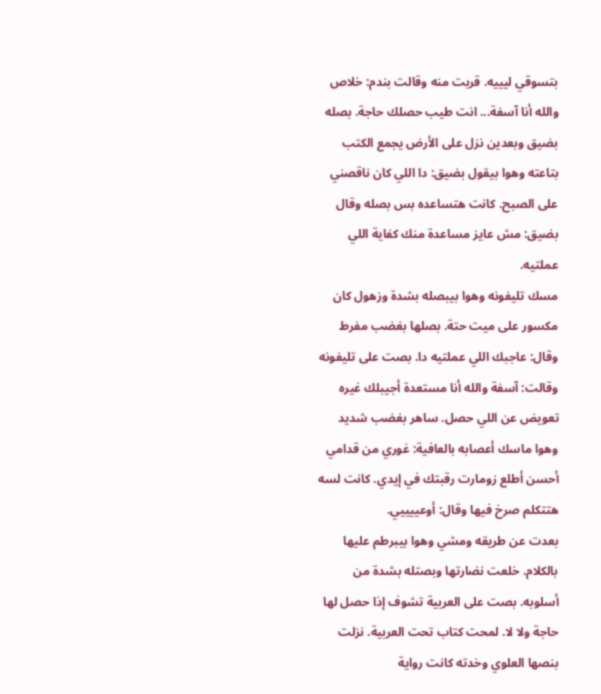بتسوقي ليييه. قربت منه وقالت بندم: خلاص والله أنا آسفة... انت طيب حصلك حاجة. بصله بضيق وبعدين نزل على الأرض يجمع الكتب بتاعته وهوا بيقول بضيق: دا اللي كان ناقصني على الصبح. كانت هتساعده بس بصله وقال بضيق: مش عايز مساعدة منك كفاية اللي عملتيه.
مسك تليفونه وهوا بيبصله بشدة وزهول كان مكسور على ميت حتة. بصلها بغضب مفرط وقال: عاجبك اللي عملتيه دا. بصت على تليفونه وقالت: آسفة والله أنا مستعدة أجيبلك غيره تعويض عن اللي حصل. ساهر بغضب شديد وهوا ماسك أعصابه بالعافية: غوري من قدامي أحسن أطلع زومارت رقبتك في إيدي. كانت لسه هتتكلم صرخ فيها وقال: أوعييييي.
بعدت عن طريقه ومشي وهوا بيبرطم عليها بالكلام. خلعت نضارتها وبصتله بشدة من أسلوبه. بصت على العربية تشوف إذا حصل لها حاجة ولا لا. لمحت كتاب تحت العربية. نزلت بنصها العلوي وخدته كانت رواية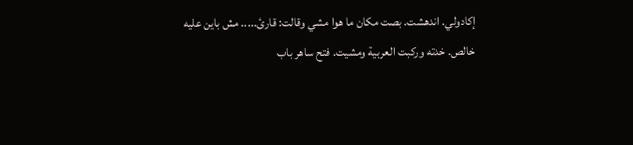إكادولي. اندهشت. بصت مكان ما هوا مشي وقالت: قارئ..... مش باين عليه خالص. خدته وركبت العربية ومشيت. فتح ساهر باب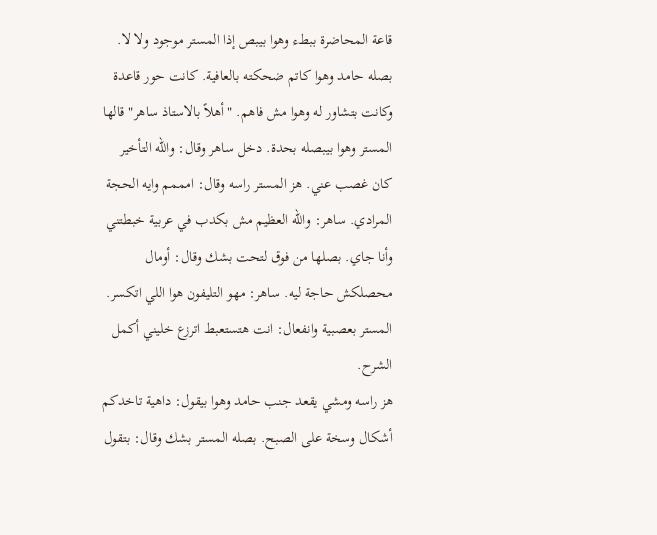قاعة المحاضرة ببطء وهوا بيبص إذا المستر موجود ولا لا.
بصله حامد وهوا كاتم ضحكته بالعافية. كانت حور قاعدة وكانت بتشاور له وهوا مش فاهم. "أهلاً بالاستاذ ساهر" قالها المستر وهوا بيبصله بحدة. دخل ساهر وقال: والله التأخير كان غصب عني. هز المستر راسه وقال: امممم وايه الحجة المرادي. ساهر: والله العظيم مش بكدب في عربية خبطتني وأنا جاي. بصلها من فوق لتحت بشك وقال: أومال محصلكش حاجة ليه. ساهر: مهو التليفون هوا اللي اتكسر. المستر بعصبية وانفعال: انت هتستعبط اترزع خليني أكمل الشرح.
هز راسه ومشي يقعد جنب حامد وهوا بيقول: داهية تاخدكم أشكال وسخة على الصبح. بصله المستر بشك وقال: بتقول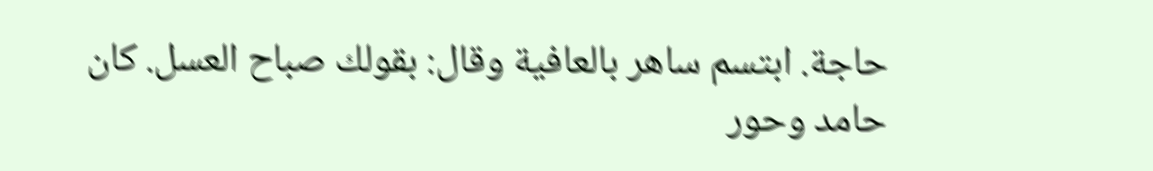حاجة. ابتسم ساهر بالعافية وقال: بقولك صباح العسل. كان حامد وحور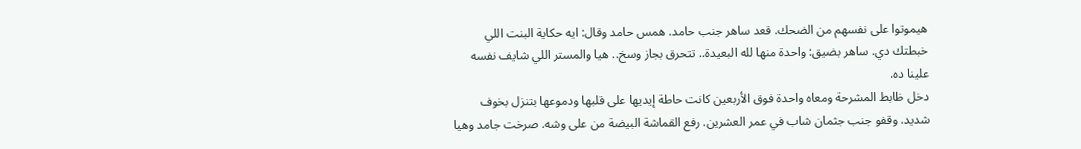هيموتوا على نفسهم من الضحك. قعد ساهر جنب حامد. همس حامد وقال: ايه حكاية البنت اللي خبطتك دي. ساهر بضيق: واحدة منها لله البعيدة.. تتحرق بجاز وسخ.. هيا والمستر اللي شايف نفسه علينا ده.
دخل ظابط المشرحة ومعاه واحدة فوق الأربعين كانت حاطة إيديها على قلبها ودموعها بتنزل بخوف شديد. وقفو جنب جثمان شاب في عمر العشرين. رفع القماشة البيضة من على وشه. صرخت جامد وهيا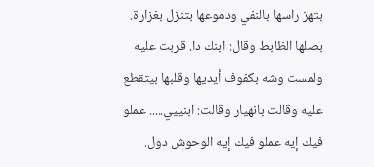بتهز راسها بالنفي ودموعها بتنزل بغزارة. بصلها الظابط وقال: ابنك دا. قربت عليه ولمست وشه بكفوف أيديها وقلبها بيتقطع عليه وقالت بانهيار وقالت: ابنييي..... عملو فيك إيه عملو فيك إيه الوحوش دول.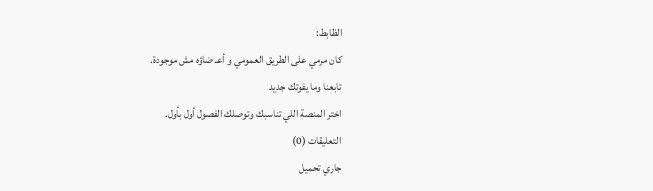الظابط:
كان مرمي على الطريق العمومي و أعـ ضاؤه مش موجودة.
تابعنا وما يفوتك جديد
اختر المنصة اللي تناسبك وتوصلك الفصول أول بأول.
التعليقات (0)
جاري تحميل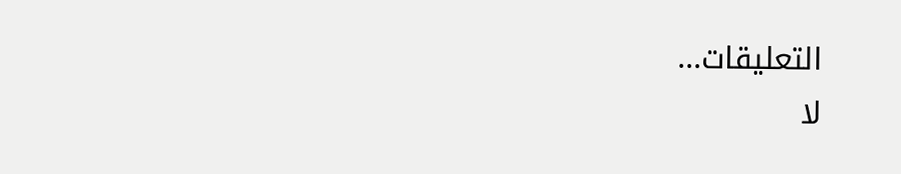التعليقات...
لا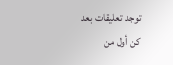توجد تعليقات بعد
كن أول من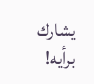يشارك برأيه!